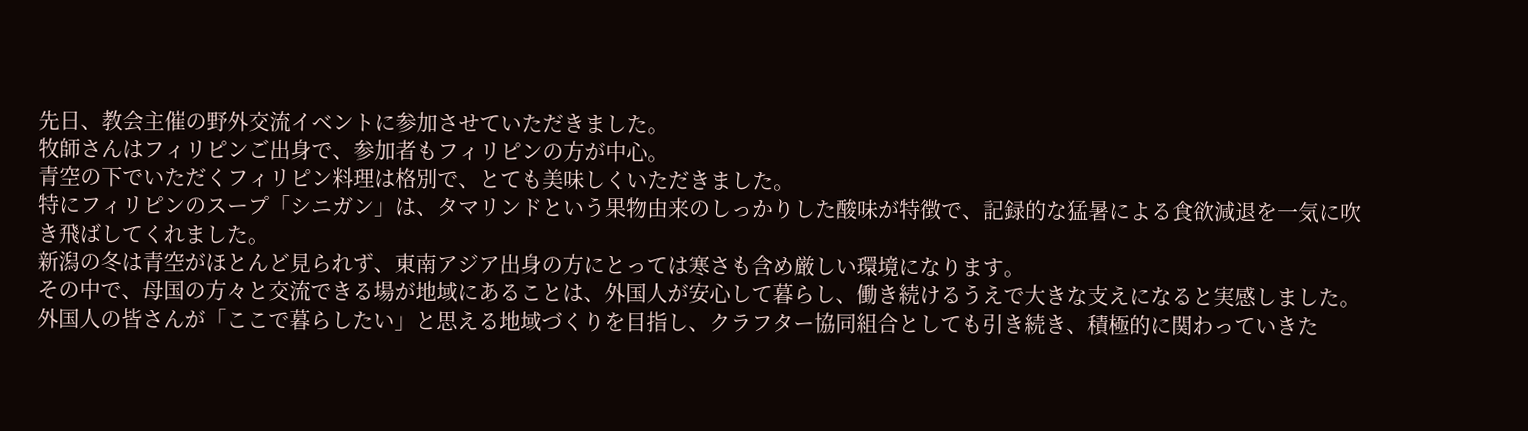先日、教会主催の野外交流イベントに参加させていただきました。
牧師さんはフィリピンご出身で、参加者もフィリピンの方が中心。
青空の下でいただくフィリピン料理は格別で、とても美味しくいただきました。
特にフィリピンのスープ「シニガン」は、タマリンドという果物由来のしっかりした酸味が特徴で、記録的な猛暑による食欲減退を一気に吹き飛ばしてくれました。
新潟の冬は青空がほとんど見られず、東南アジア出身の方にとっては寒さも含め厳しい環境になります。
その中で、母国の方々と交流できる場が地域にあることは、外国人が安心して暮らし、働き続けるうえで大きな支えになると実感しました。
外国人の皆さんが「ここで暮らしたい」と思える地域づくりを目指し、クラフター協同組合としても引き続き、積極的に関わっていきた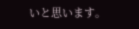いと思います。